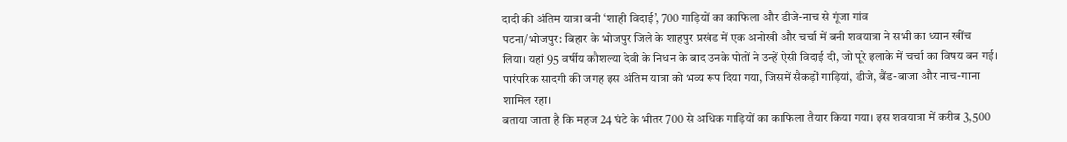दादी की अंतिम यात्रा बनी ‘शाही विदाई’, 700 गाड़ियों का काफिला और डीजे-नाच से गूंजा गांव
पटना/भोजपुर: बिहार के भोजपुर जिले के शाहपुर प्रखंड में एक अनोखी और चर्चा में बनी शवयात्रा ने सभी का ध्यान खींच लिया। यहां 95 वर्षीय कौशल्या देवी के निधन के बाद उनके पोतों ने उन्हें ऐसी विदाई दी, जो पूरे इलाके में चर्चा का विषय बन गई। पारंपरिक सादगी की जगह इस अंतिम यात्रा को भव्य रूप दिया गया, जिसमें सैकड़ों गाड़ियां, डीजे, बैंड-बाजा और नाच-गाना शामिल रहा।
बताया जाता है कि महज 24 घंटे के भीतर 700 से अधिक गाड़ियों का काफिला तैयार किया गया। इस शवयात्रा में करीब 3,500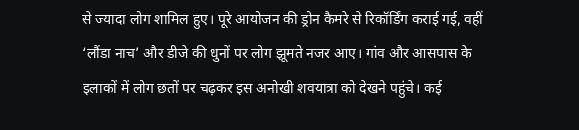से ज्यादा लोग शामिल हुए। पूरे आयोजन की ड्रोन कैमरे से रिकॉर्डिंग कराई गई, वहीं ‘लौंडा नाच’ और डीजे की धुनों पर लोग झूमते नजर आए। गांव और आसपास के इलाकों में लोग छतों पर चढ़कर इस अनोखी शवयात्रा को देखने पहुंचे। कई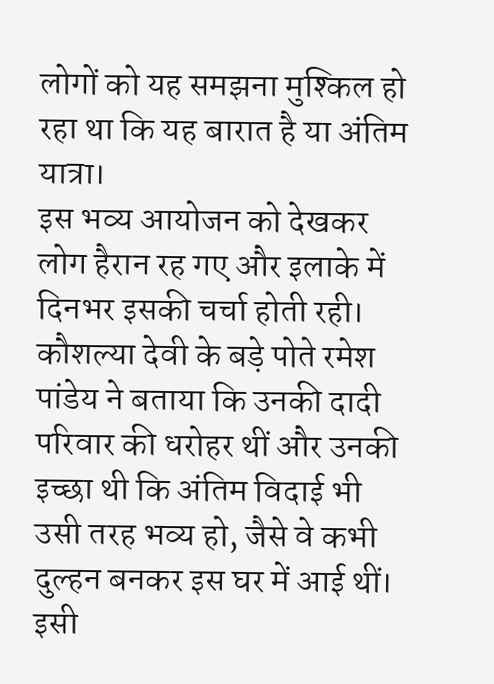लोगों को यह समझना मुश्किल हो रहा था कि यह बारात है या अंतिम यात्रा।
इस भव्य आयोजन को देखकर लोग हैरान रह गए और इलाके में दिनभर इसकी चर्चा होती रही। कौशल्या देवी के बड़े पोते रमेश पांडेय ने बताया कि उनकी दादी परिवार की धरोहर थीं और उनकी इच्छा थी कि अंतिम विदाई भी उसी तरह भव्य हो, जैसे वे कभी दुल्हन बनकर इस घर में आई थीं। इसी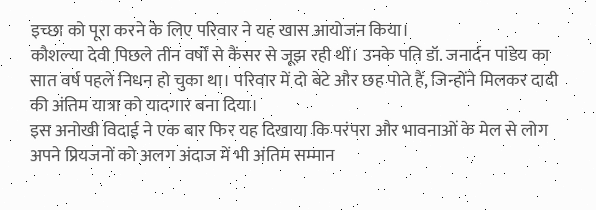इच्छा को पूरा करने के लिए परिवार ने यह खास आयोजन किया।
कौशल्या देवी पिछले तीन वर्षों से कैंसर से जूझ रही थीं। उनके पति डॉ. जनार्दन पांडेय का सात वर्ष पहले निधन हो चुका था। परिवार में दो बेटे और छह पोते हैं, जिन्होंने मिलकर दादी की अंतिम यात्रा को यादगार बना दिया।
इस अनोखी विदाई ने एक बार फिर यह दिखाया कि परंपरा और भावनाओं के मेल से लोग अपने प्रियजनों को अलग अंदाज में भी अंतिम सम्मान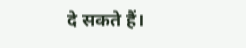दे सकते हैं।